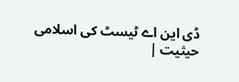ڈی این اے ٹیسٹ کی اسلامی حیثیت |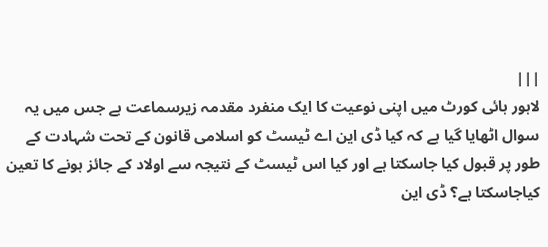|||
لاہور ہائی کورٹ میں اپنی نوعیت کا ایک منفرد مقدمہ زیرسماعت ہے جس میں یہ سوال اٹھایا گیا ہے کہ کیا ڈی این اے ٹیسٹ کو اسلامی قانون کے تحت شہادت کے طور پر قبول کیا جاسکتا ہے اور کیا اس ٹیسٹ کے نتیجہ سے اولاد کے جائز ہونے کا تعین کیاجاسکتا ہے؟ ڈی این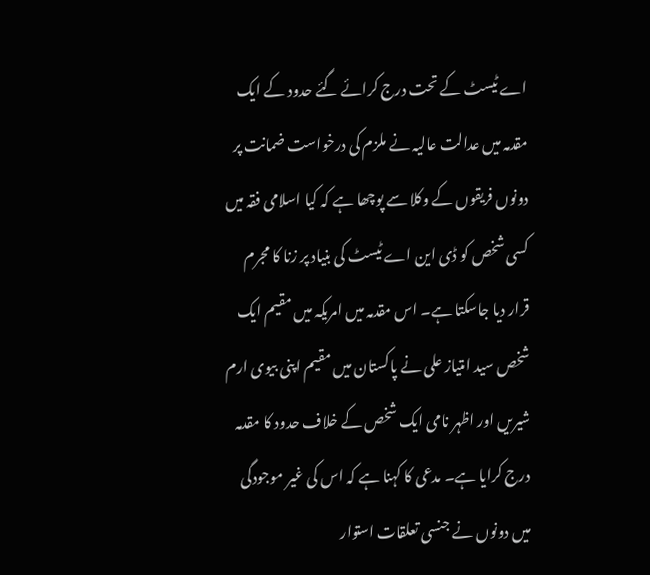اے ٹیسٹ کے تحت درج کرائے گئے حدود کے ایک مقدمہ میں عدالت عالیہ نے ملزم کی درخواست ضمانت پر دونوں فریقوں کے وکلا سے پوچھا ہے کہ کیا اسلامی فقہ میں کسی شخص کو ڈی این اے ٹیسٹ کی بنیاد پر زنا کا مجرم قرار دیا جاسکتا ہے۔ اس مقدمہ میں امریکہ میں مقیم ایک شخص سید امتیاز علی نے پاکستان میں مقیم اپنی بیوی ارم شیریں اور اظہر نامی ایک شخص کے خلاف حدود کا مقدمہ درج کرایا ہے۔ مدعی کا کہنا ہے کہ اس کی غیر موجودگی میں دونوں نے جنسی تعلقات استوار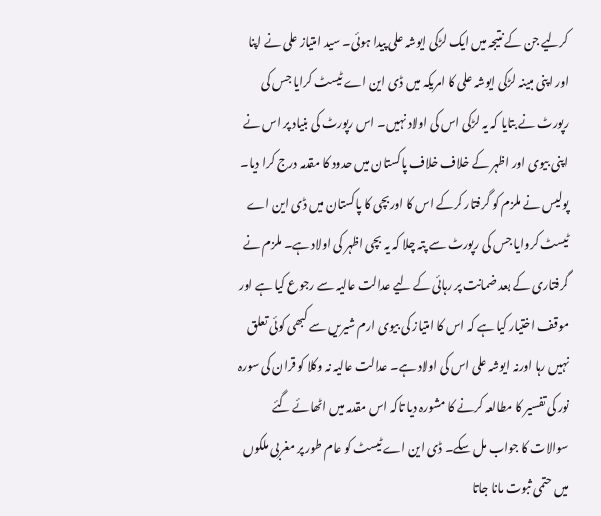کرلیے جن کے نتیجہ میں ایک لڑکی ایوشہ علی پیدا ہوئی۔ سید امتیاز علی نے اپنا اور اپنی مبینہ لڑکی ایوشہ علی کا امریکہ میں ڈی این اے ٹیسٹ کرایا جس کی رپورٹ نے بتایا کہ یہ لڑکی اس کی اولاد نہیں۔ اس رپورٹ کی بنیاد پر اس نے اپنی بیوی اور اظہر کے خلاف خلاف پاکستان میں حدود کا مقدمہ درج کرا دیا۔ پولیس نے ملزم کو گرفتار کرکے اس کا اوربچی کا پاکستان میں ڈی این اے ٹیسٹ کروایا جس کی رپورٹ سے پتہ چلا کہ یہ بچی اظہر کی اولاد ہے۔ ملزم نے گرفتاری کے بعد ضمانت پر رہائی کے لیے عدالت عالیہ سے رجوع کیا ہے اور موقف اختیار کیا ہے کہ اس کا امتیاز کی بیوی ارم شیریں سے کبھی کوئی تعلق نہیں رہا اورنہ ایوشہ علی اس کی اولاد ہے۔ عدالت عالیہ نہ وکلا کو قران کی سورہ نور کی تفسیر کا مطالعہ کرنے کا مشورہ دیا تاکہ اس مقدمہ میں اٹھائے گئے سوالات کا جواب مل سکے۔ ڈی این اے ٹیسٹ کو عام طور پر مغربی ملکوں میں حتمی ثبوت مانا جاتا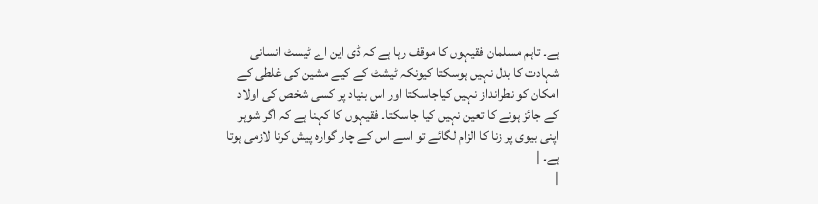ہے۔ تاہم مسلمان فقیہوں کا موقف رہا ہے کہ ڈی این اے ٹیسٹ انسانی شہادت کا بدل نہیں ہوسکتا کیونکہ ٹیشٹ کے کیے مشین کی غلطی کے امکان کو نطرانداز نہیں کیاجاسکتا اور اس بنیاد پر کسی شخص کی اولاد کے جائز ہونے کا تعین نہیں کیا جاسکتا۔ فقیہوں کا کہنا ہے کہ اگر شوہر اپنی بیوی پر زنا کا الزام لگائے تو اسے اس کے چار گوارہ پیش کرنا لازمی ہوتا ہے۔ |
|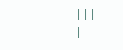|||
|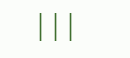|||